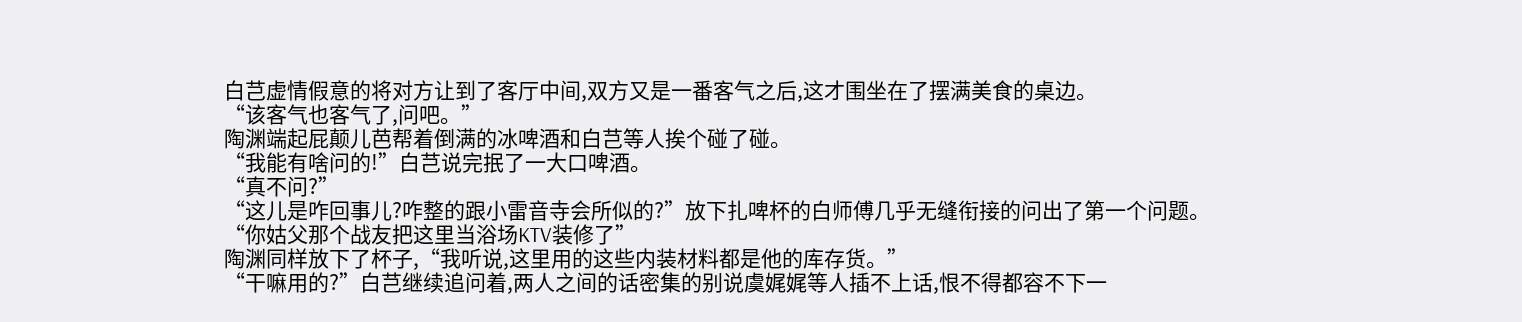白芑虚情假意的将对方让到了客厅中间,双方又是一番客气之后,这才围坐在了摆满美食的桌边。
“该客气也客气了,问吧。”
陶渊端起屁颠儿芭帮着倒满的冰啤酒和白芑等人挨个碰了碰。
“我能有啥问的!”白芑说完抿了一大口啤酒。
“真不问?”
“这儿是咋回事儿?咋整的跟小雷音寺会所似的?”放下扎啤杯的白师傅几乎无缝衔接的问出了第一个问题。
“你姑父那个战友把这里当浴场KTV装修了”
陶渊同样放下了杯子,“我听说,这里用的这些内装材料都是他的库存货。”
“干嘛用的?”白芑继续追问着,两人之间的话密集的别说虞娓娓等人插不上话,恨不得都容不下一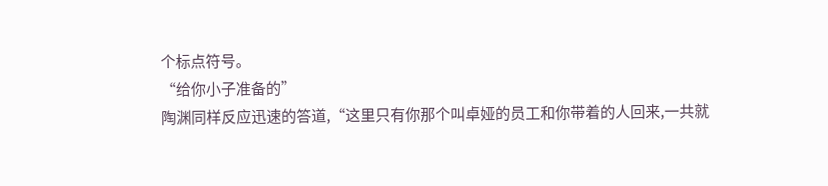个标点符号。
“给你小子准备的”
陶渊同样反应迅速的答道,“这里只有你那个叫卓娅的员工和你带着的人回来,一共就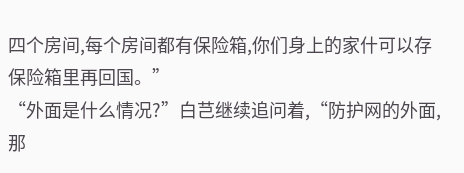四个房间,每个房间都有保险箱,你们身上的家什可以存保险箱里再回国。”
“外面是什么情况?”白芑继续追问着,“防护网的外面,那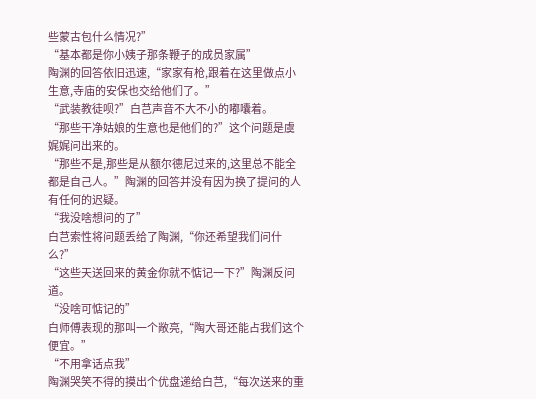些蒙古包什么情况?”
“基本都是你小姨子那条鞭子的成员家属”
陶渊的回答依旧迅速,“家家有枪,跟着在这里做点小生意,寺庙的安保也交给他们了。”
“武装教徒呗?”白芑声音不大不小的嘟囔着。
“那些干净姑娘的生意也是他们的?”这个问题是虞娓娓问出来的。
“那些不是,那些是从额尔德尼过来的,这里总不能全都是自己人。”陶渊的回答并没有因为换了提问的人有任何的迟疑。
“我没啥想问的了”
白芑索性将问题丢给了陶渊,“你还希望我们问什么?”
“这些天送回来的黄金你就不惦记一下?”陶渊反问道。
“没啥可惦记的”
白师傅表现的那叫一个敞亮,“陶大哥还能占我们这个便宜。”
“不用拿话点我”
陶渊哭笑不得的摸出个优盘递给白芑,“每次送来的重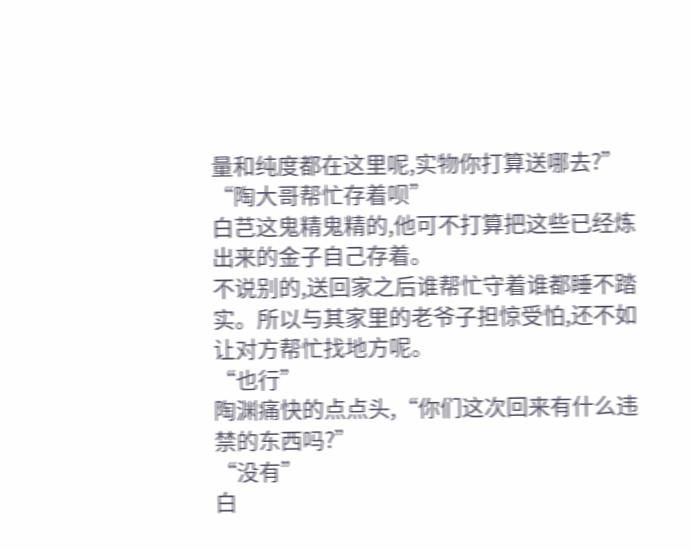量和纯度都在这里呢,实物你打算送哪去?”
“陶大哥帮忙存着呗”
白芑这鬼精鬼精的,他可不打算把这些已经炼出来的金子自己存着。
不说别的,送回家之后谁帮忙守着谁都睡不踏实。所以与其家里的老爷子担惊受怕,还不如让对方帮忙找地方呢。
“也行”
陶渊痛快的点点头,“你们这次回来有什么违禁的东西吗?”
“没有”
白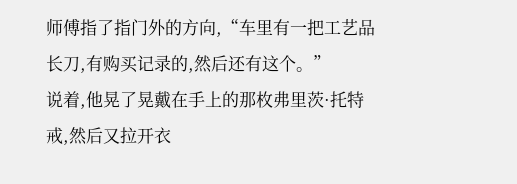师傅指了指门外的方向,“车里有一把工艺品长刀,有购买记录的,然后还有这个。”
说着,他晃了晃戴在手上的那枚弗里茨·托特戒,然后又拉开衣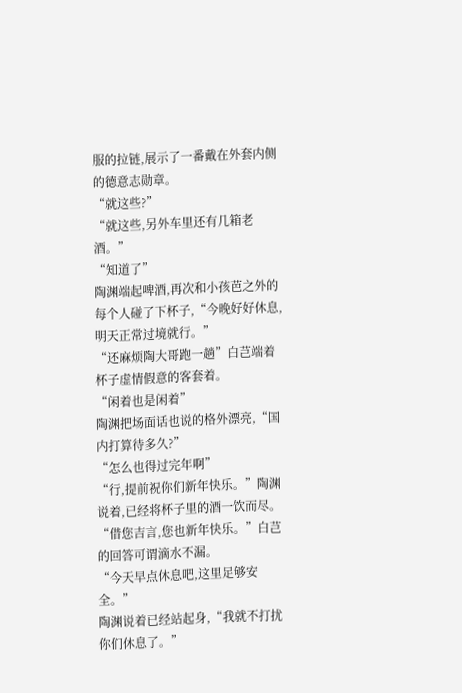服的拉链,展示了一番戴在外套内侧的德意志勋章。
“就这些?”
“就这些,另外车里还有几箱老酒。”
“知道了”
陶渊端起啤酒,再次和小孩芭之外的每个人碰了下杯子,“今晚好好休息,明天正常过境就行。”
“还麻烦陶大哥跑一趟”白芑端着杯子虚情假意的客套着。
“闲着也是闲着”
陶渊把场面话也说的格外漂亮,“国内打算待多久?”
“怎么也得过完年啊”
“行,提前祝你们新年快乐。”陶渊说着,已经将杯子里的酒一饮而尽。
“借您吉言,您也新年快乐。”白芑的回答可谓滴水不漏。
“今天早点休息吧,这里足够安全。”
陶渊说着已经站起身,“我就不打扰你们休息了。”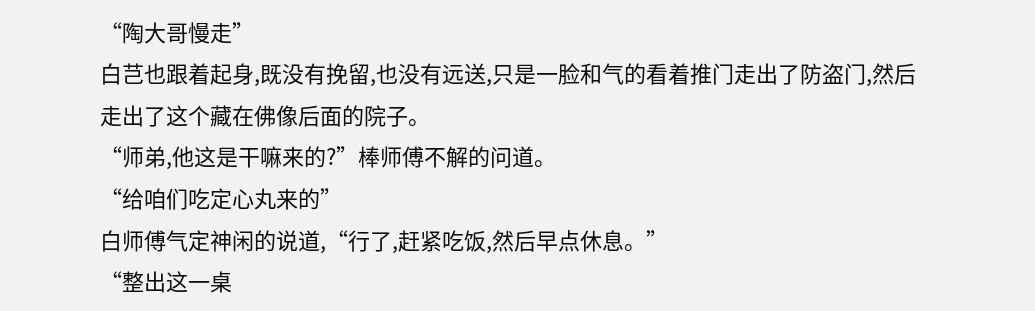“陶大哥慢走”
白芑也跟着起身,既没有挽留,也没有远送,只是一脸和气的看着推门走出了防盗门,然后走出了这个藏在佛像后面的院子。
“师弟,他这是干嘛来的?”棒师傅不解的问道。
“给咱们吃定心丸来的”
白师傅气定神闲的说道,“行了,赶紧吃饭,然后早点休息。”
“整出这一桌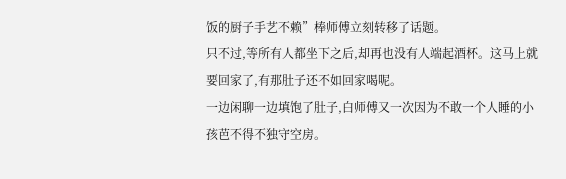饭的厨子手艺不赖”棒师傅立刻转移了话题。
只不过,等所有人都坐下之后,却再也没有人端起酒杯。这马上就要回家了,有那肚子还不如回家喝呢。
一边闲聊一边填饱了肚子,白师傅又一次因为不敢一个人睡的小孩芭不得不独守空房。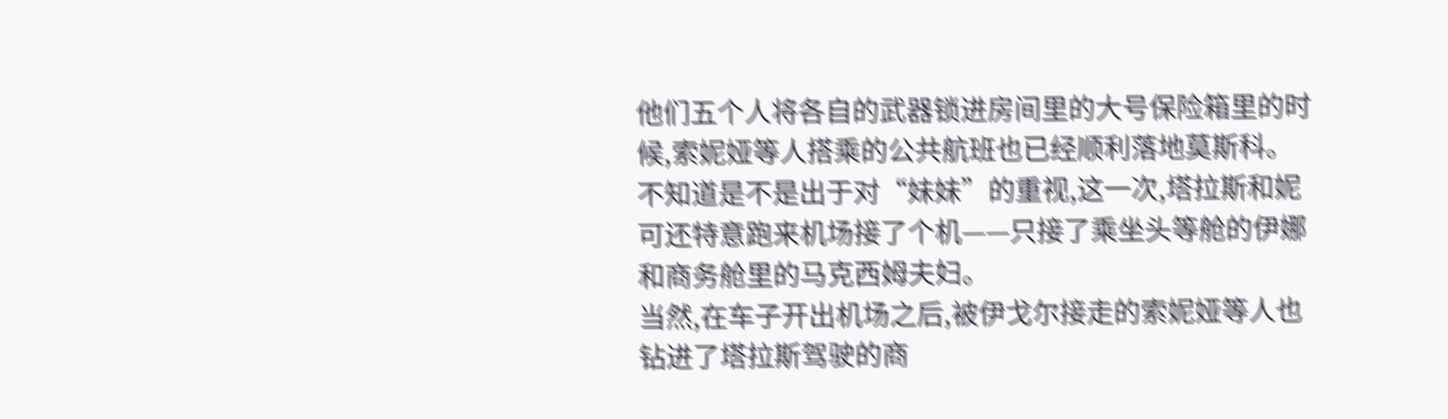他们五个人将各自的武器锁进房间里的大号保险箱里的时候,索妮娅等人搭乘的公共航班也已经顺利落地莫斯科。
不知道是不是出于对“妹妹”的重视,这一次,塔拉斯和妮可还特意跑来机场接了个机——只接了乘坐头等舱的伊娜和商务舱里的马克西姆夫妇。
当然,在车子开出机场之后,被伊戈尔接走的索妮娅等人也钻进了塔拉斯驾驶的商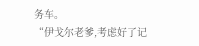务车。
“伊戈尔老爹,考虑好了记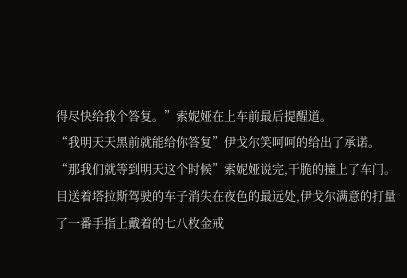得尽快给我个答复。”索妮娅在上车前最后提醒道。
“我明天天黑前就能给你答复”伊戈尔笑呵呵的给出了承诺。
“那我们就等到明天这个时候”索妮娅说完,干脆的撞上了车门。
目送着塔拉斯驾驶的车子消失在夜色的最远处,伊戈尔满意的打量了一番手指上戴着的七八枚金戒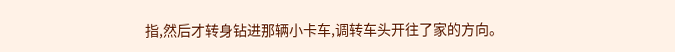指,然后才转身钻进那辆小卡车,调转车头开往了家的方向。